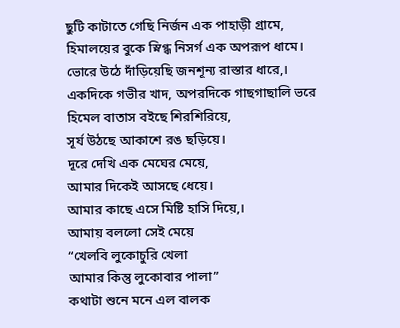ছুটি কাটাতে গেছি নির্জন এক পাহাড়ী গ্রামে,
হিমালয়ের বুকে স্নিগ্ধ নিসর্গ এক অপরূপ ধামে।
ভোরে উঠে দাঁড়িয়েছি জনশূন্য রাস্তার ধারে,।
একদিকে গভীর খাদ, অপরদিকে গাছগাছালি ভরে
হিমেল বাতাস বইছে শিরশিরিয়ে,
সূর্য উঠছে আকাশে রঙ ছড়িয়ে।
দূরে দেখি এক মেঘের মেয়ে,
আমার দিকেই আসছে ধেয়ে।
আমার কাছে এসে মিষ্টি হাসি দিয়ে,।
আমায় বললো সেই মেয়ে
“খেলবি লুকোচুরি খেলা
আমার কিন্তু লুকোবার পালা”
কথাটা শুনে মনে এল বালক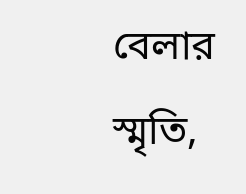বেলার স্মৃতি,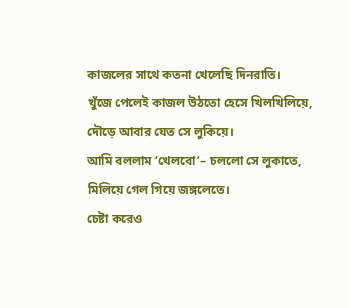কাজলের সাথে কতনা খেলেছি দিনরাতি।
খুঁজে পেলেই কাজল উঠতো হেসে খিলখিলিয়ে,
দৌড়ে আবার যেত সে লুকিয়ে।
আমি বললাম ‘খেলবো’– চললো সে লুকাতে,
মিলিয়ে গেল গিয়ে জঙ্গলেতে।
চেষ্টা করেও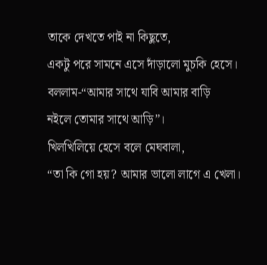তাকে দেখতে পাই না কিছুতে,
একটু পরে সামনে এসে দাঁড়ালো মুচকি হেসে।
বললাম-“আমার সাথে যাবি আমার বাড়ি
নইলে তোমার সাথে আড়ি”।
খিলখিলিয়ে হেসে বলে মেঘবালা,
“তা কি গো হয়? আমার ভালো লাগে এ খেলা।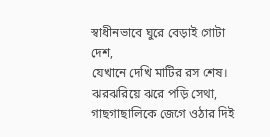স্বাধীনভাবে ঘুরে বেড়াই গোটা দেশ,
যেখানে দেখি মাটির রস শেষ।
ঝরঝরিয়ে ঝরে পড়ি সেথা,
গাছগাছালিকে জেগে ওঠার দিই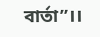বার্তা”।।